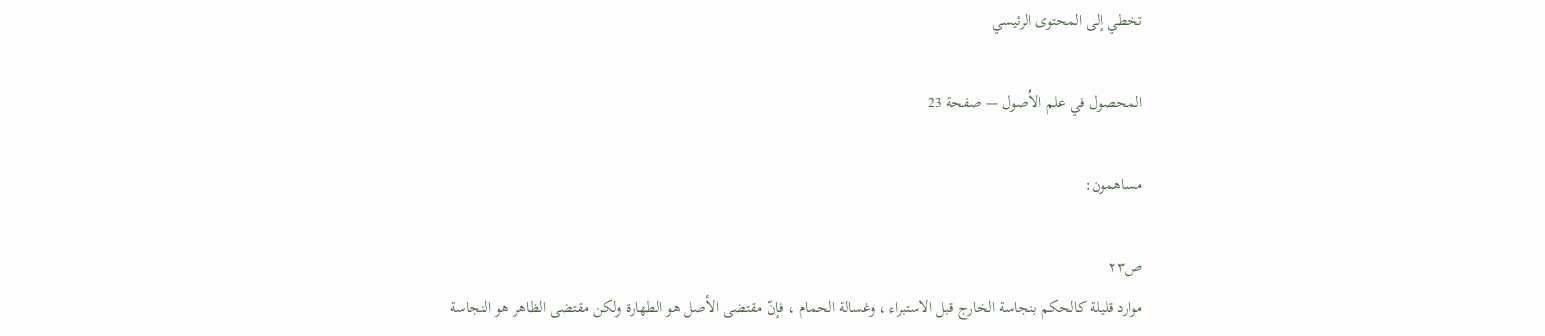تخطي إلى المحتوى الرئيسي

المحصول في علم الاُصول — صفحة 23

مساهمون:

ص٢٣
موارد قليلة كالحكم بنجاسة الخارج قبل الاستبراء ، وغسالة الحمام ، فإنّ مقتضى الأصل هو الطهارة ولكن مقتضى الظاهر هو النجاسة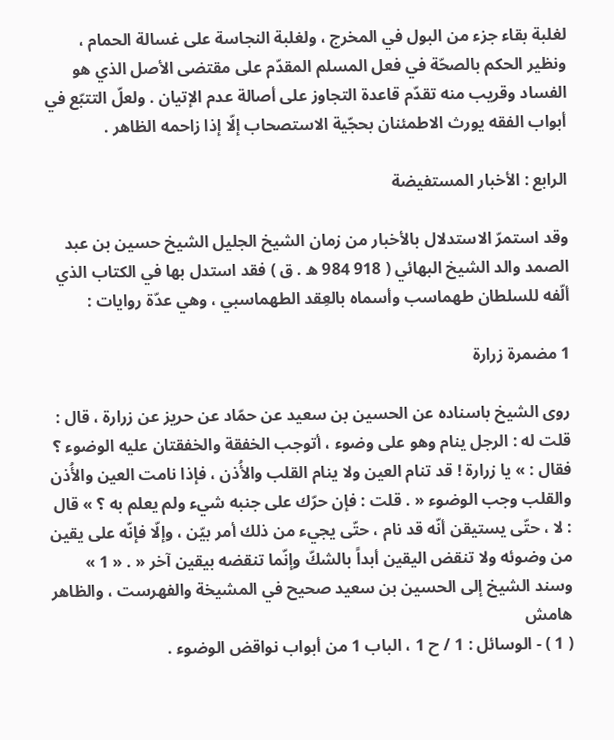لغلبة بقاء جزء من البول في المخرج ، ولغلبة النجاسة على غسالة الحمام ، ونظير الحكم بالصحّة في فعل المسلم المقدّم على مقتضى الأصل الذي هو الفساد وقريب منه تقدّم قاعدة التجاوز على أصالة عدم الإتيان . ولعلّ التتبّع في أبواب الفقه يورث الاطمئنان بحجّية الاستصحاب إلّا إذا زاحمه الظاهر .

الرابع : الأخبار المستفيضة

وقد استمرّ الاستدلال بالأخبار من زمان الشيخ الجليل الشيخ حسين بن عبد الصمد والد الشيخ البهائي ( 918 984 ه . ق ) فقد استدل بها في الكتاب الذي ألّفه للسلطان طهماسب وأسماه بالعِقد الطهماسبي ، وهي عدّة روايات :

1 مضمرة زرارة

روى الشيخ باسناده عن الحسين بن سعيد عن حمّاد عن حريز عن زرارة ، قال : قلت له : الرجل ينام وهو على وضوء ، أتوجب الخفقة والخفقتان عليه الوضوء ؟ فقال : » يا زرارة ! قد تنام العين ولا ينام القلب والأُذن ، فإذا نامت العين والأُذن والقلب وجب الوضوء « . قلت : فإن حرّك على جنبه شيء ولم يعلم به ؟ » قال : لا ، حتّى يستيقن أنّه قد نام ، حتّى يجيء من ذلك أمر بيّن ، وإلّا فإنّه على يقين من وضوئه ولا تنقض اليقين أبداً بالشكّ وإنّما تنقضه بيقين آخر « . « 1 » وسند الشيخ إلى الحسين بن سعيد صحيح في المشيخة والفهرست ، والظاهر
هامش
( 1 ) - الوسائل : 1 / ح 1 ، الباب 1 من أبواب نواقض الوضوء .